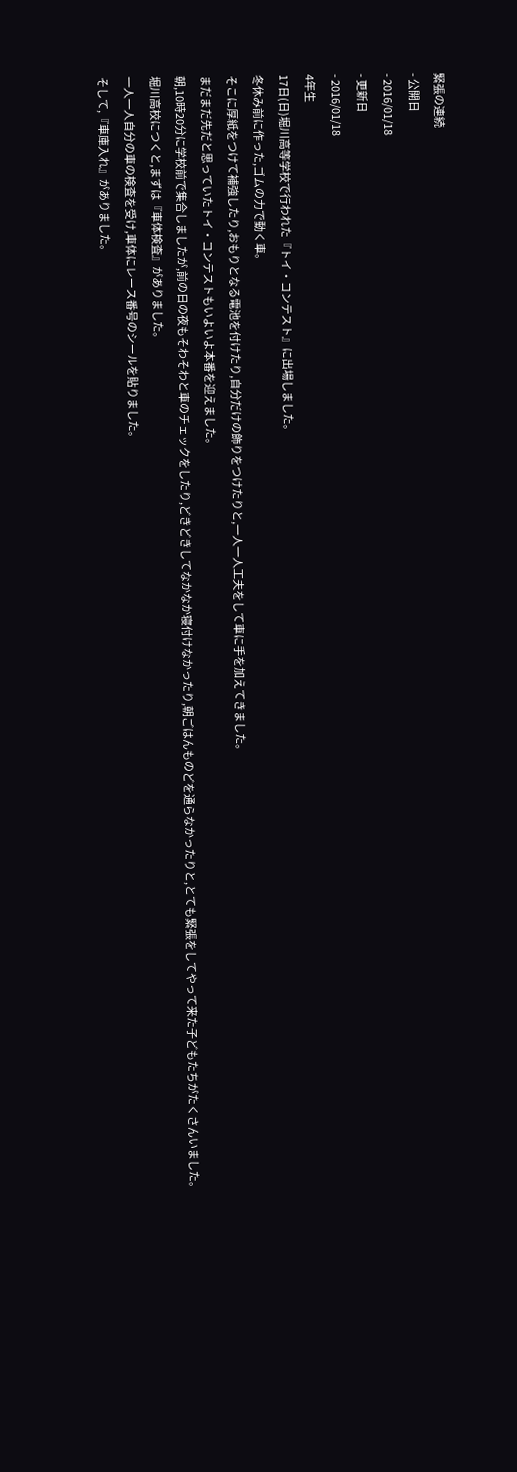緊張の連続
- 公開日
- 2016/01/18
- 更新日
- 2016/01/18
4年生
17日(日)堀川高等学校で行われた『トイ・コンテスト』に出場しました。
冬休み前に作った,ゴムの力で動く車。
そこに厚紙をつけて補強したり,おもりとなる電池を付けたり,自分だけの飾りをつけたりと,一人一人工夫をして車に手を加えてきました。
まだまだ先だと思っていたトイ・コンテストもいよいよ本番を迎えました。
朝,10時20分に学校前で集合しましたが,前の日の夜もそわそわと車のチェックをしたり,どきどきしてなかなか寝付けなかったり,朝ごはんものどを通らなかったりと,とても緊張をしてやって来た子どもたちがたくさんいました。
堀川高校につくと,まずは『車体検査』がありました。
一人一人自分の車の検査を受け,車体にレース番号のシールを貼りました。
そして,『車庫入れ』がありました。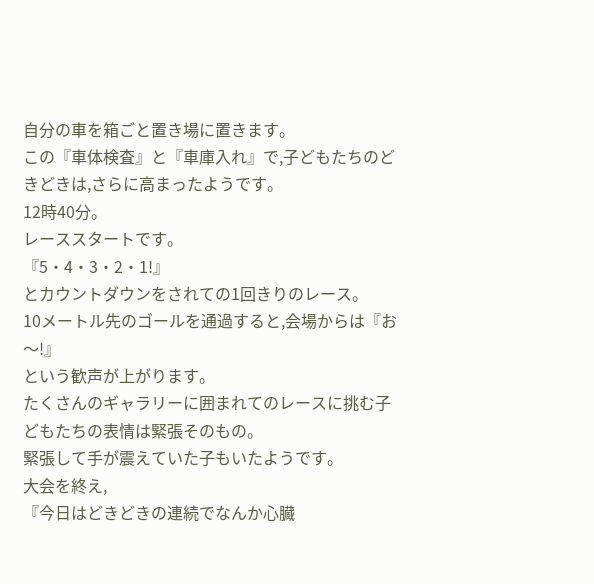自分の車を箱ごと置き場に置きます。
この『車体検査』と『車庫入れ』で,子どもたちのどきどきは,さらに高まったようです。
12時40分。
レーススタートです。
『5・4・3・2・1!』
とカウントダウンをされての1回きりのレース。
10メートル先のゴールを通過すると,会場からは『お〜!』
という歓声が上がります。
たくさんのギャラリーに囲まれてのレースに挑む子どもたちの表情は緊張そのもの。
緊張して手が震えていた子もいたようです。
大会を終え,
『今日はどきどきの連続でなんか心臓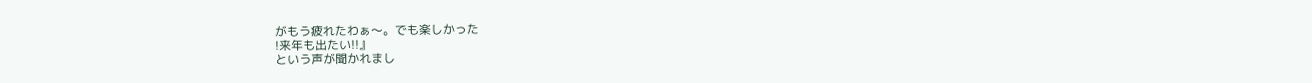がもう疲れたわぁ〜。でも楽しかった
!来年も出たい!!』
という声が聞かれまし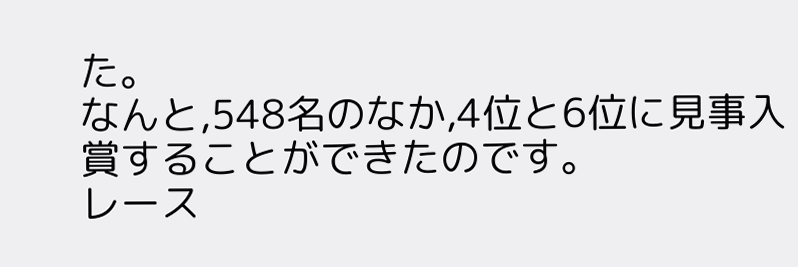た。
なんと,548名のなか,4位と6位に見事入賞することができたのです。
レース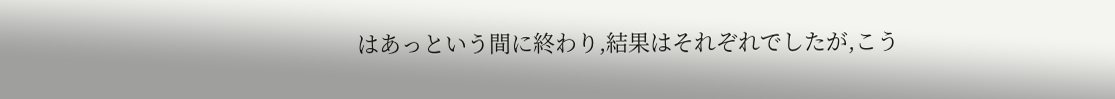はあっという間に終わり,結果はそれぞれでしたが,こう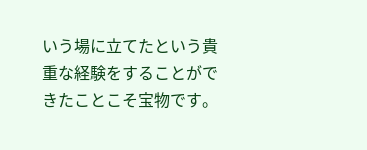いう場に立てたという貴重な経験をすることができたことこそ宝物です。